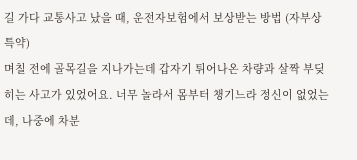길 가다 교통사고 났을 때, 운전자보험에서 보상받는 방법 (자부상 특약)
며칠 전에 골목길을 지나가는데 갑자기 튀어나온 차량과 살짝 부딪히는 사고가 있었어요. 너무 놀라서 몸부터 챙기느라 정신이 없었는데, 나중에 차분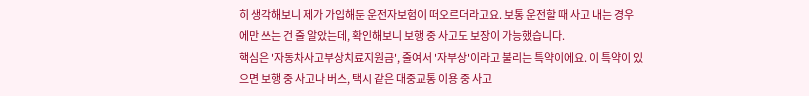히 생각해보니 제가 가입해둔 운전자보험이 떠오르더라고요. 보통 운전할 때 사고 내는 경우에만 쓰는 건 줄 알았는데, 확인해보니 보행 중 사고도 보장이 가능했습니다.
핵심은 '자동차사고부상치료지원금', 줄여서 '자부상'이라고 불리는 특약이에요. 이 특약이 있으면 보행 중 사고나 버스, 택시 같은 대중교통 이용 중 사고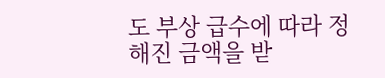도 부상 급수에 따라 정해진 금액을 받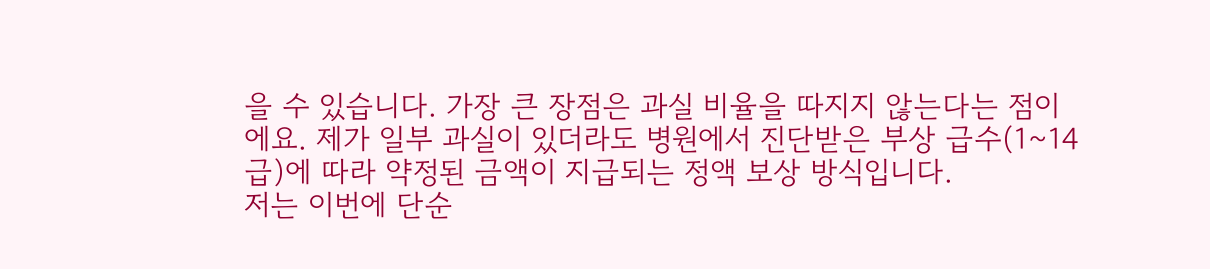을 수 있습니다. 가장 큰 장점은 과실 비율을 따지지 않는다는 점이에요. 제가 일부 과실이 있더라도 병원에서 진단받은 부상 급수(1~14급)에 따라 약정된 금액이 지급되는 정액 보상 방식입니다.
저는 이번에 단순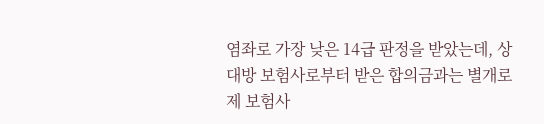염좌로 가장 낮은 14급 판정을 받았는데, 상대방 보험사로부터 받은 합의금과는 별개로 제 보험사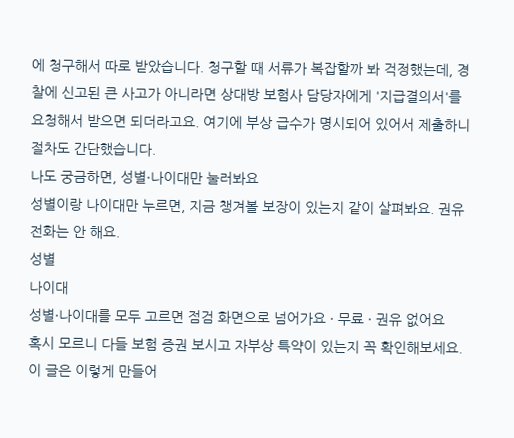에 청구해서 따로 받았습니다. 청구할 때 서류가 복잡할까 봐 걱정했는데, 경찰에 신고된 큰 사고가 아니라면 상대방 보험사 담당자에게 '지급결의서'를 요청해서 받으면 되더라고요. 여기에 부상 급수가 명시되어 있어서 제출하니 절차도 간단했습니다.
나도 궁금하면, 성별·나이대만 눌러봐요
성별이랑 나이대만 누르면, 지금 챙겨볼 보장이 있는지 같이 살펴봐요. 권유 전화는 안 해요.
성별
나이대
성별·나이대를 모두 고르면 점검 화면으로 넘어가요 · 무료 · 권유 없어요
혹시 모르니 다들 보험 증권 보시고 자부상 특약이 있는지 꼭 확인해보세요.
이 글은 이렇게 만들어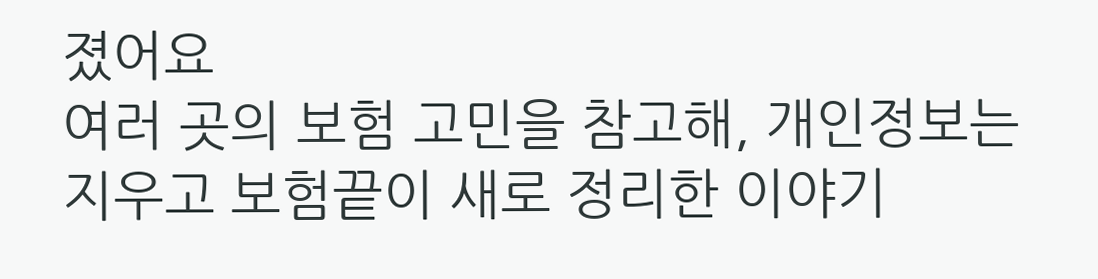졌어요
여러 곳의 보험 고민을 참고해, 개인정보는 지우고 보험끝이 새로 정리한 이야기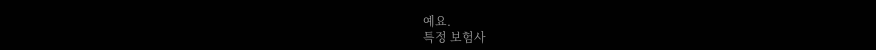예요.
특정 보험사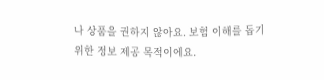나 상품을 권하지 않아요. 보험 이해를 돕기 위한 정보 제공 목적이에요.